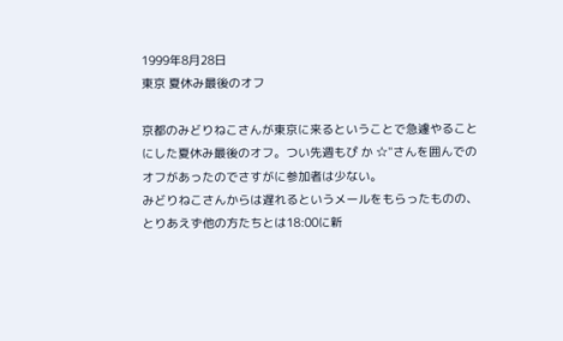1999年8月28日
東京 夏休み最後のオフ

京都のみどりねこさんが東京に来るということで急遽やることにした夏休み最後のオフ。つい先週もぴ か ☆"さんを囲んでのオフがあったのでさすがに参加者は少ない。
みどりねこさんからは遅れるというメールをもらったものの、とりあえず他の方たちとは18:00に新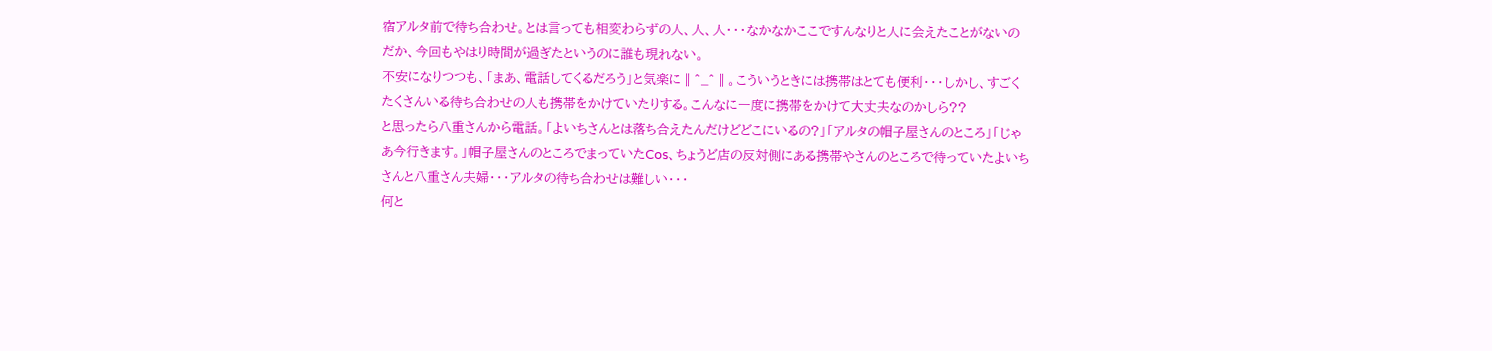宿アルタ前で待ち合わせ。とは言っても相変わらずの人、人、人・・・なかなかここですんなりと人に会えたことがないのだか、今回もやはり時間が過ぎたというのに誰も現れない。
不安になりつつも、「まあ、電話してくるだろう」と気楽に‖^_^‖。こういうときには携帯はとても便利・・・しかし、すごくたくさんいる待ち合わせの人も携帯をかけていたりする。こんなに一度に携帯をかけて大丈夫なのかしら??
と思ったら八重さんから電話。「よいちさんとは落ち合えたんだけどどこにいるの?」「アルタの帽子屋さんのところ」「じゃあ今行きます。」帽子屋さんのところでまっていたCos、ちょうど店の反対側にある携帯やさんのところで待っていたよいちさんと八重さん夫婦・・・アルタの待ち合わせは難しい・・・
何と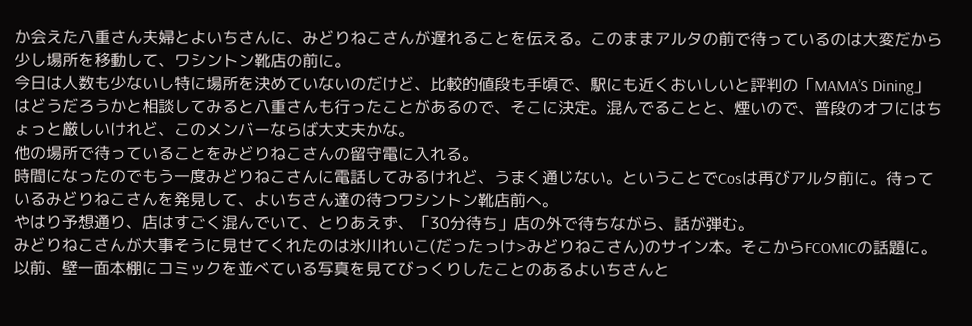か会えた八重さん夫婦とよいちさんに、みどりねこさんが遅れることを伝える。このままアルタの前で待っているのは大変だから少し場所を移動して、ワシントン靴店の前に。
今日は人数も少ないし特に場所を決めていないのだけど、比較的値段も手頃で、駅にも近くおいしいと評判の「MAMA’S Dining」はどうだろうかと相談してみると八重さんも行ったことがあるので、そこに決定。混んでることと、煙いので、普段のオフにはちょっと厳しいけれど、このメンバーならば大丈夫かな。
他の場所で待っていることをみどりねこさんの留守電に入れる。
時間になったのでもう一度みどりねこさんに電話してみるけれど、うまく通じない。ということでCosは再びアルタ前に。待っているみどりねこさんを発見して、よいちさん達の待つワシントン靴店前へ。
やはり予想通り、店はすごく混んでいて、とりあえず、「30分待ち」店の外で待ちながら、話が弾む。
みどりねこさんが大事そうに見せてくれたのは氷川れいこ(だったっけ>みどりねこさん)のサイン本。そこからFCOMICの話題に。
以前、壁一面本棚にコミックを並べている写真を見てびっくりしたことのあるよいちさんと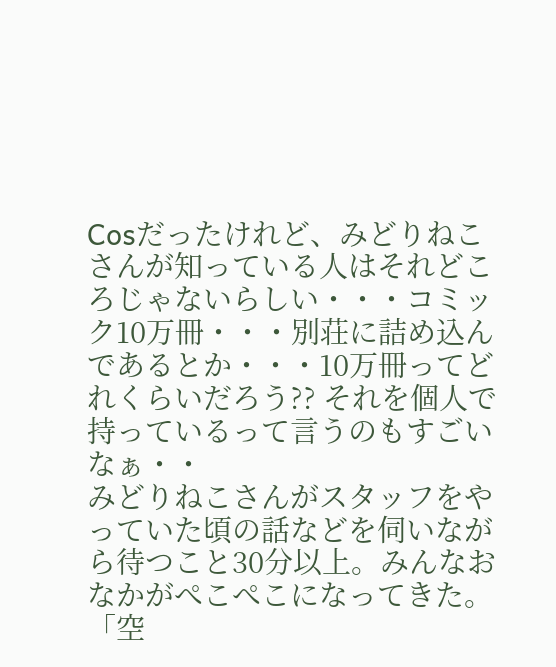Cosだったけれど、みどりねこさんが知っている人はそれどころじゃないらしい・・・コミック10万冊・・・別荘に詰め込んであるとか・・・10万冊ってどれくらいだろう?? それを個人で持っているって言うのもすごいなぁ・・
みどりねこさんがスタッフをやっていた頃の話などを伺いながら待つこと30分以上。みんなおなかがぺこぺこになってきた。「空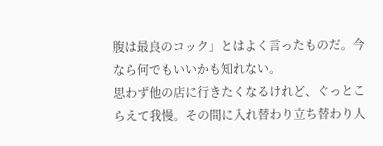腹は最良のコック」とはよく言ったものだ。今なら何でもいいかも知れない。
思わず他の店に行きたくなるけれど、ぐっとこらえて我慢。その間に入れ替わり立ち替わり人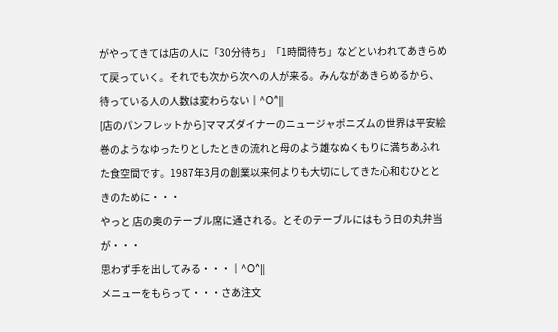がやってきては店の人に「30分待ち」「1時間待ち」などといわれてあきらめて戻っていく。それでも次から次への人が来る。みんながあきらめるから、待っている人の人数は変わらない‖^O^‖
[店のパンフレットから]ママズダイナーのニュージャポニズムの世界は平安絵巻のようなゆったりとしたときの流れと母のよう雄なぬくもりに満ちあふれた食空間です。1987年3月の創業以来何よりも大切にしてきた心和むひとときのために・・・
やっと 店の奥のテーブル席に通される。とそのテーブルにはもう日の丸弁当が・・・
思わず手を出してみる・・・‖^O^‖
メニューをもらって・・・さあ注文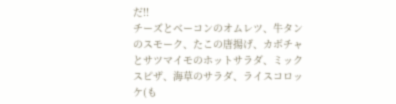だ!!
チーズとベーコンのオムレツ、牛タンのスモーク、たこの唐揚げ、カボチャとサツマイモのホットサラダ、ミックスピザ、海草のサラダ、ライスコロッケ(も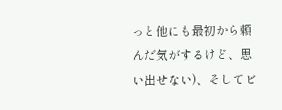っと他にも最初から頼んだ気がするけど、思い出せない)、そしてビ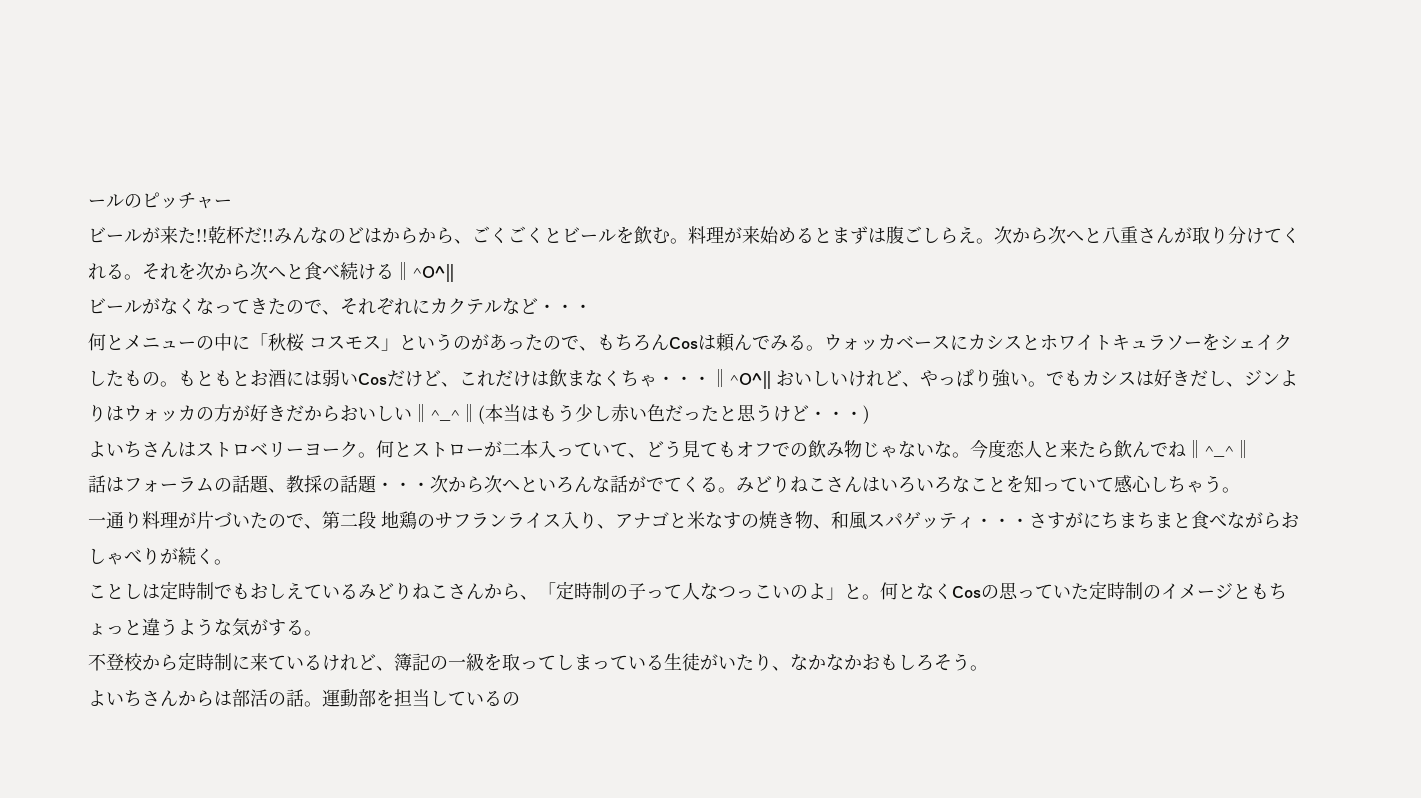ールのピッチャー
ビールが来た!!乾杯だ!!みんなのどはからから、ごくごくとビールを飲む。料理が来始めるとまずは腹ごしらえ。次から次へと八重さんが取り分けてくれる。それを次から次へと食べ続ける‖^O^‖
ビールがなくなってきたので、それぞれにカクテルなど・・・
何とメニューの中に「秋桜 コスモス」というのがあったので、もちろんCosは頼んでみる。ウォッカベースにカシスとホワイトキュラソーをシェイクしたもの。もともとお酒には弱いCosだけど、これだけは飲まなくちゃ・・・‖^O^‖ おいしいけれど、やっぱり強い。でもカシスは好きだし、ジンよりはウォッカの方が好きだからおいしい‖^_^‖(本当はもう少し赤い色だったと思うけど・・・)
よいちさんはストロベリーヨーク。何とストローが二本入っていて、どう見てもオフでの飲み物じゃないな。今度恋人と来たら飲んでね‖^_^‖
話はフォーラムの話題、教採の話題・・・次から次へといろんな話がでてくる。みどりねこさんはいろいろなことを知っていて感心しちゃう。
一通り料理が片づいたので、第二段 地鶏のサフランライス入り、アナゴと米なすの焼き物、和風スパゲッティ・・・さすがにちまちまと食べながらおしゃべりが続く。
ことしは定時制でもおしえているみどりねこさんから、「定時制の子って人なつっこいのよ」と。何となくCosの思っていた定時制のイメージともちょっと違うような気がする。
不登校から定時制に来ているけれど、簿記の一級を取ってしまっている生徒がいたり、なかなかおもしろそう。
よいちさんからは部活の話。運動部を担当しているの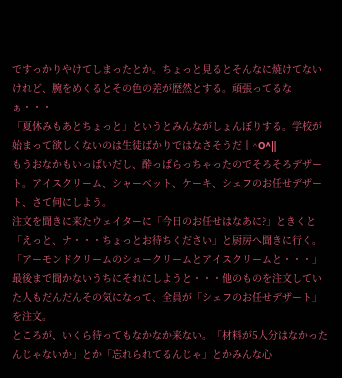ですっかりやけてしまったとか。ちょっと見るとそんなに焼けてないけれど、腕をめくるとその色の差が歴然とする。頑張ってるなぁ・・・
「夏休みもあとちょっと」というとみんながしょんぼりする。学校が始まって欲しくないのは生徒ばかりではなさそうだ‖^O^‖
もうおなかもいっぱいだし、酔っぱらっちゃったのでそろそろデザート。アイスクリーム、シャーベット、ケーキ、シェフのお任せデザート、さて何にしよう。
注文を聞きに来たウェイターに「今日のお任せはなあに?」ときくと「えっと、ナ・・・ちょっとお待ちください」と厨房へ聞きに行く。「アーモンドクリームのシュークリームとアイスクリームと・・・」最後まで聞かないうちにそれにしようと・・・他のものを注文していた人もだんだんその気になって、全員が「シェフのお任せデザート」を注文。
ところが、いくら待ってもなかなか来ない。「材料が5人分はなかったんじゃないか」とか「忘れられてるんじゃ」とかみんな心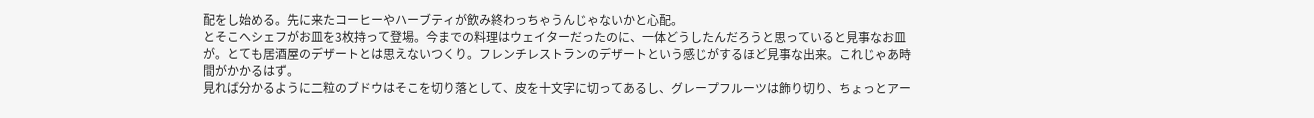配をし始める。先に来たコーヒーやハーブティが飲み終わっちゃうんじゃないかと心配。
とそこへシェフがお皿を3枚持って登場。今までの料理はウェイターだったのに、一体どうしたんだろうと思っていると見事なお皿が。とても居酒屋のデザートとは思えないつくり。フレンチレストランのデザートという感じがするほど見事な出来。これじゃあ時間がかかるはず。
見れば分かるように二粒のブドウはそこを切り落として、皮を十文字に切ってあるし、グレープフルーツは飾り切り、ちょっとアー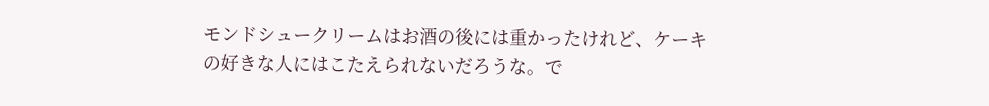モンドシュークリームはお酒の後には重かったけれど、ケーキの好きな人にはこたえられないだろうな。で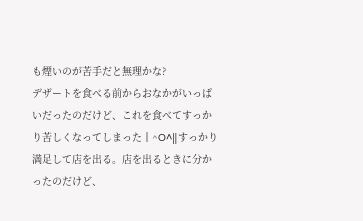も煙いのが苦手だと無理かな?
デザートを食べる前からおなかがいっぱいだったのだけど、これを食べてすっかり苦しくなってしまった‖^O^‖すっかり満足して店を出る。店を出るときに分かったのだけど、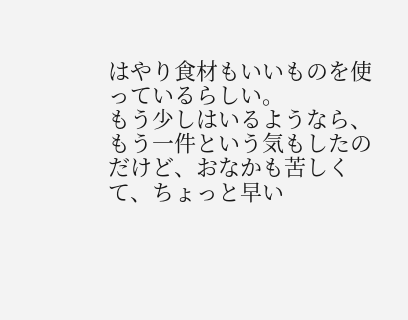はやり食材もいいものを使っているらしい。
もう少しはいるようなら、もう一件という気もしたのだけど、おなかも苦しくて、ちょっと早い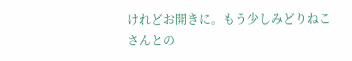けれどお開きに。もう少しみどりねこさんとの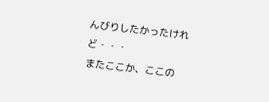んびりしたかったけれど・・・
またここか、ここの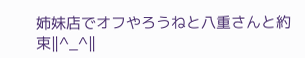姉妹店でオフやろうねと八重さんと約束‖^_^‖